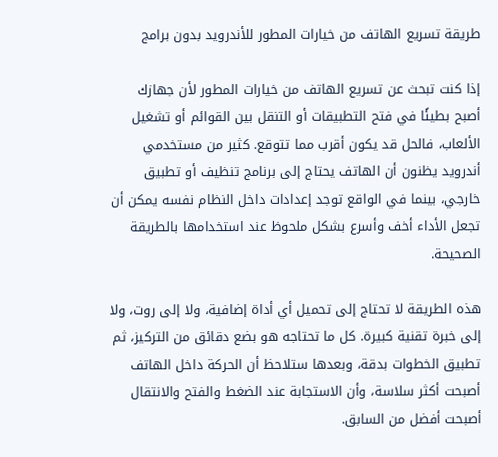طريقة تسريع الهاتف من خيارات المطور للأندرويد بدون برامج

إذا كنت تبحث عن تسريع الهاتف من خيارات المطور لأن جهازك أصبح بطيئًا في فتح التطبيقات أو التنقل بين القوائم أو تشغيل الألعاب، فالحل قد يكون أقرب مما تتوقع. كثير من مستخدمي أندرويد يظنون أن الهاتف يحتاج إلى برنامج تنظيف أو تطبيق خارجي، بينما في الواقع توجد إعدادات داخل النظام نفسه يمكن أن تجعل الأداء أخف وأسرع بشكل ملحوظ عند استخدامها بالطريقة الصحيحة.

هذه الطريقة لا تحتاج إلى تحميل أي أداة إضافية، ولا إلى روت، ولا إلى خبرة تقنية كبيرة. كل ما تحتاجه هو بضع دقائق من التركيز، ثم تطبيق الخطوات بدقة، وبعدها ستلاحظ أن الحركة داخل الهاتف أصبحت أكثر سلاسة، وأن الاستجابة عند الضغط والفتح والانتقال أصبحت أفضل من السابق.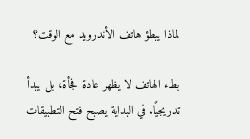لماذا يبطؤ هاتف الأندرويد مع الوقت؟

بطء الهاتف لا يظهر عادة فجأة، بل يبدأ تدريجيًا. في البداية يصبح فتح التطبيقات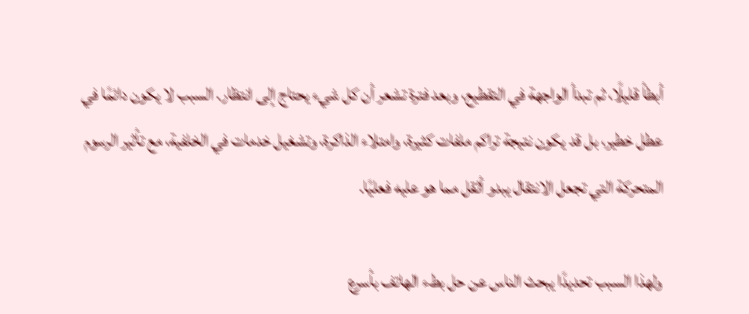أبطأ قليلًا، ثم تبدأ الواجهة في التقطيع، وبعد فترة تشعر أن كل شيء يحتاج إلى انتظار. السبب لا يكون دائمًا في عطل خطير، بل قد يكون نتيجة تراكم ملفات كثيرة، وامتلاء الذاكرة، وتشغيل خدمات في الخلفية، مع تأثير الرسوم المتحركة التي تجعل الانتقال يبدو أثقل مما هو عليه فعليًا.

ولهذا السبب تحديدًا يبحث الناس عن حل بطء الهاتف بأسرع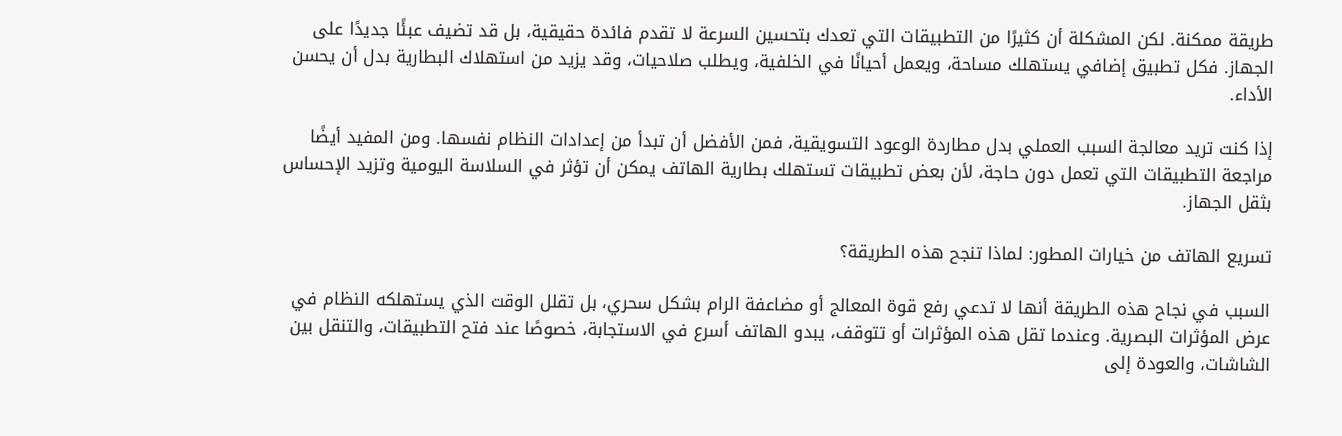طريقة ممكنة. لكن المشكلة أن كثيرًا من التطبيقات التي تعدك بتحسين السرعة لا تقدم فائدة حقيقية، بل قد تضيف عبئًا جديدًا على الجهاز. فكل تطبيق إضافي يستهلك مساحة، ويعمل أحيانًا في الخلفية، ويطلب صلاحيات، وقد يزيد من استهلاك البطارية بدل أن يحسن الأداء.

إذا كنت تريد معالجة السبب العملي بدل مطاردة الوعود التسويقية، فمن الأفضل أن تبدأ من إعدادات النظام نفسها. ومن المفيد أيضًا مراجعة التطبيقات التي تعمل دون حاجة، لأن بعض تطبيقات تستهلك بطارية الهاتف يمكن أن تؤثر في السلاسة اليومية وتزيد الإحساس بثقل الجهاز.

تسريع الهاتف من خيارات المطور: لماذا تنجح هذه الطريقة؟

السبب في نجاح هذه الطريقة أنها لا تدعي رفع قوة المعالج أو مضاعفة الرام بشكل سحري، بل تقلل الوقت الذي يستهلكه النظام في عرض المؤثرات البصرية. وعندما تقل هذه المؤثرات أو تتوقف، يبدو الهاتف أسرع في الاستجابة، خصوصًا عند فتح التطبيقات، والتنقل بين الشاشات، والعودة إلى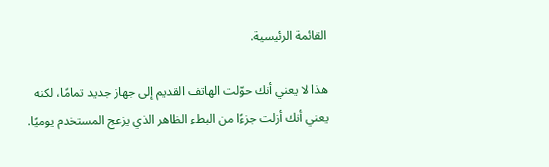القائمة الرئيسية.

هذا لا يعني أنك حوّلت الهاتف القديم إلى جهاز جديد تمامًا، لكنه يعني أنك أزلت جزءًا من البطء الظاهر الذي يزعج المستخدم يوميًا.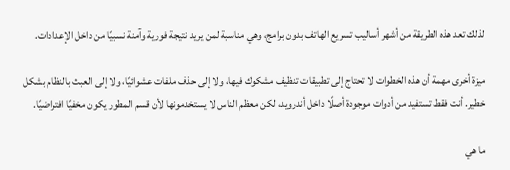لذلك تعد هذه الطريقة من أشهر أساليب تسريع الهاتف بدون برامج، وهي مناسبة لمن يريد نتيجة فورية وآمنة نسبيًا من داخل الإعدادات.

ميزة أخرى مهمة أن هذه الخطوات لا تحتاج إلى تطبيقات تنظيف مشكوك فيها، ولا إلى حذف ملفات عشوائيًا، ولا إلى العبث بالنظام بشكل خطير. أنت فقط تستفيد من أدوات موجودة أصلًا داخل أندرويد، لكن معظم الناس لا يستخدمونها لأن قسم المطور يكون مخفيًا افتراضيًا.

ما هي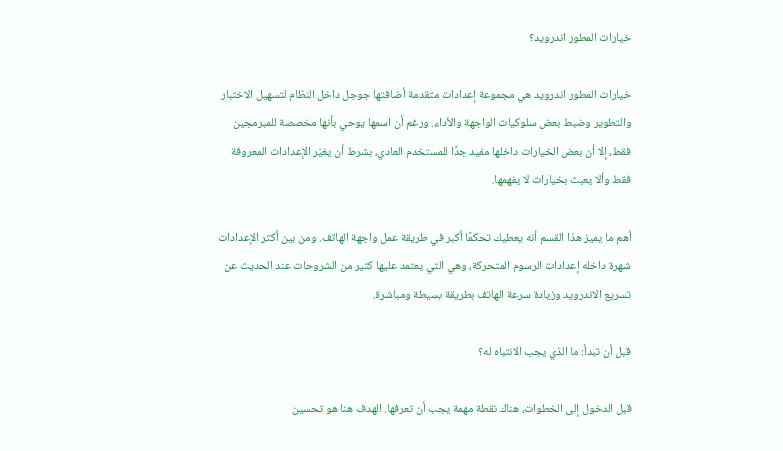خيارات المطور اندرويد؟

خيارات المطور اندرويد هي مجموعة إعدادات متقدمة أضافتها جوجل داخل النظام لتسهيل الاختبار والتطوير وضبط بعض سلوكيات الواجهة والأداء. ورغم أن اسمها يوحي بأنها مخصصة للمبرمجين فقط، إلا أن بعض الخيارات داخلها مفيد جدًا للمستخدم العادي، بشرط أن يغيّر الإعدادات المعروفة فقط وألا يعبث بخيارات لا يفهمها.

أهم ما يميز هذا القسم أنه يعطيك تحكمًا أكبر في طريقة عمل واجهة الهاتف. ومن بين أكثر الإعدادات شهرة داخله إعدادات الرسوم المتحركة، وهي التي يعتمد عليها كثير من الشروحات عند الحديث عن تسريع الاندرويد وزيادة سرعة الهاتف بطريقة بسيطة ومباشرة.

قبل أن تبدأ: ما الذي يجب الانتباه له؟

قبل الدخول إلى الخطوات، هناك نقطة مهمة يجب أن تعرفها. الهدف هنا هو تحسين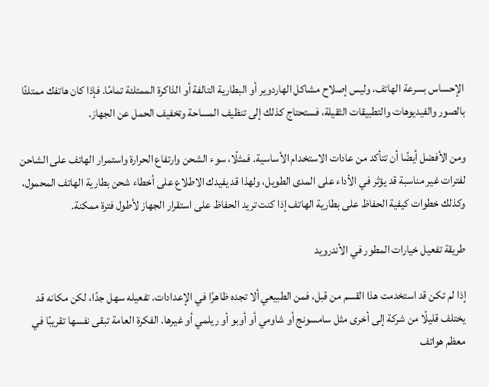الإحساس بسرعة الهاتف، وليس إصلاح مشاكل الهاردوير أو البطارية التالفة أو الذاكرة الممتلئة تمامًا. فإذا كان هاتفك ممتلئًا بالصور والفيديوهات والتطبيقات الثقيلة، فستحتاج كذلك إلى تنظيف المساحة وتخفيف الحمل عن الجهاز.

ومن الأفضل أيضًا أن تتأكد من عادات الاستخدام الأساسية. فمثلًا، سوء الشحن وارتفاع الحرارة واستمرار الهاتف على الشاحن لفترات غير مناسبة قد يؤثر في الأداء على المدى الطويل، ولهذا قد يفيدك الاطلاع على أخطاء شحن بطارية الهاتف المحمول، وكذلك خطوات كيفية الحفاظ على بطارية الهاتف إذا كنت تريد الحفاظ على استقرار الجهاز لأطول فترة ممكنة.

طريقة تفعيل خيارات المطور في الأندرويد

إذا لم تكن قد استخدمت هذا القسم من قبل، فمن الطبيعي ألا تجده ظاهرًا في الإعدادات. تفعيله سهل جدًا، لكن مكانه قد يختلف قليلًا من شركة إلى أخرى مثل سامسونج أو شاومي أو أوبو أو ريلمي أو غيرها. الفكرة العامة تبقى نفسها تقريبًا في معظم هواتف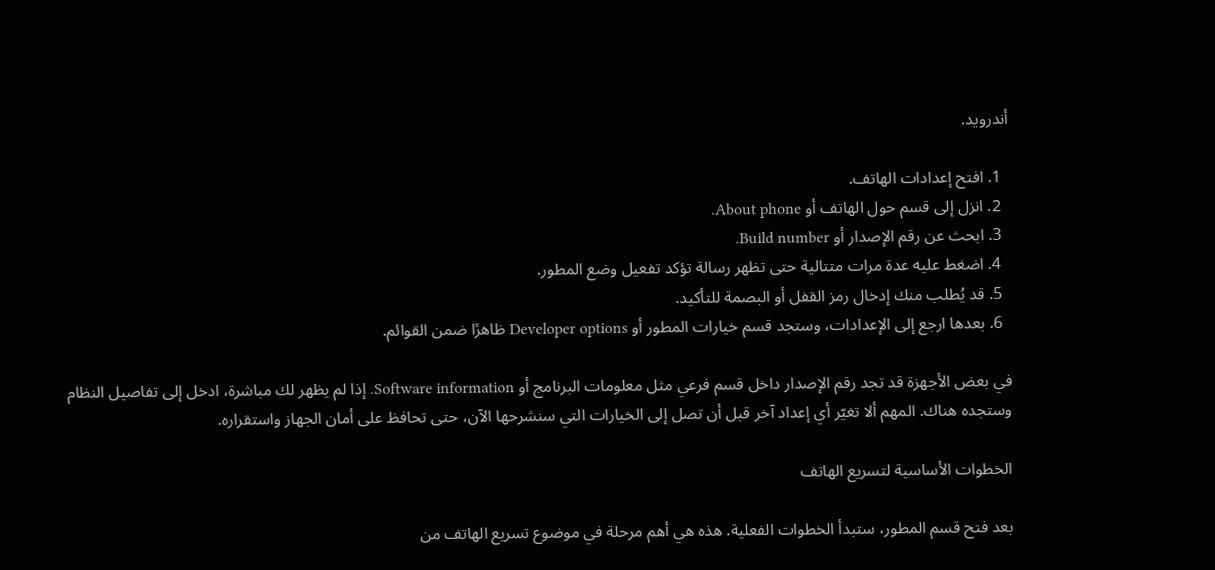أندرويد.

  1. افتح إعدادات الهاتف.
  2. انزل إلى قسم حول الهاتف أو About phone.
  3. ابحث عن رقم الإصدار أو Build number.
  4. اضغط عليه عدة مرات متتالية حتى تظهر رسالة تؤكد تفعيل وضع المطور.
  5. قد يُطلب منك إدخال رمز القفل أو البصمة للتأكيد.
  6. بعدها ارجع إلى الإعدادات، وستجد قسم خيارات المطور أو Developer options ظاهرًا ضمن القوائم.

في بعض الأجهزة قد تجد رقم الإصدار داخل قسم فرعي مثل معلومات البرنامج أو Software information. إذا لم يظهر لك مباشرة، ادخل إلى تفاصيل النظام وستجده هناك. المهم ألا تغيّر أي إعداد آخر قبل أن تصل إلى الخيارات التي سنشرحها الآن، حتى تحافظ على أمان الجهاز واستقراره.

الخطوات الأساسية لتسريع الهاتف

بعد فتح قسم المطور، ستبدأ الخطوات الفعلية. هذه هي أهم مرحلة في موضوع تسريع الهاتف من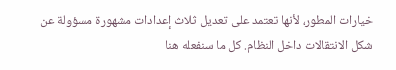خيارات المطور، لأنها تعتمد على تعديل ثلاث إعدادات مشهورة مسؤولة عن شكل الانتقالات داخل النظام. كل ما سنفعله هنا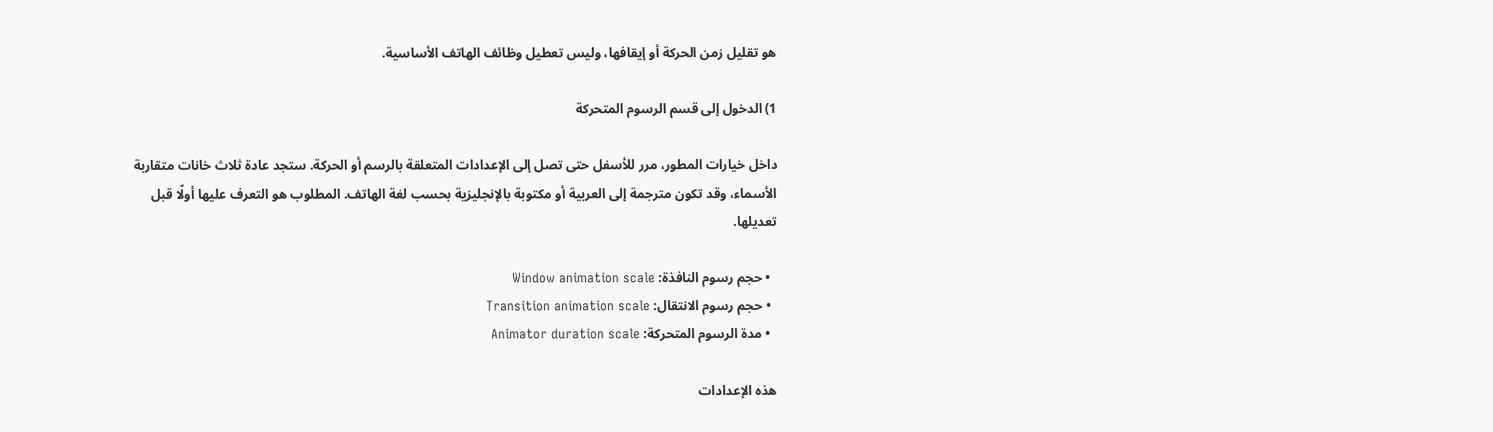هو تقليل زمن الحركة أو إيقافها، وليس تعطيل وظائف الهاتف الأساسية.

1) الدخول إلى قسم الرسوم المتحركة

داخل خيارات المطور، مرر للأسفل حتى تصل إلى الإعدادات المتعلقة بالرسم أو الحركة. ستجد عادة ثلاث خانات متقاربة الأسماء، وقد تكون مترجمة إلى العربية أو مكتوبة بالإنجليزية بحسب لغة الهاتف. المطلوب هو التعرف عليها أولًا قبل تعديلها.

  • حجم رسوم النافذة: Window animation scale
  • حجم رسوم الانتقال: Transition animation scale
  • مدة الرسوم المتحركة: Animator duration scale

هذه الإعدادات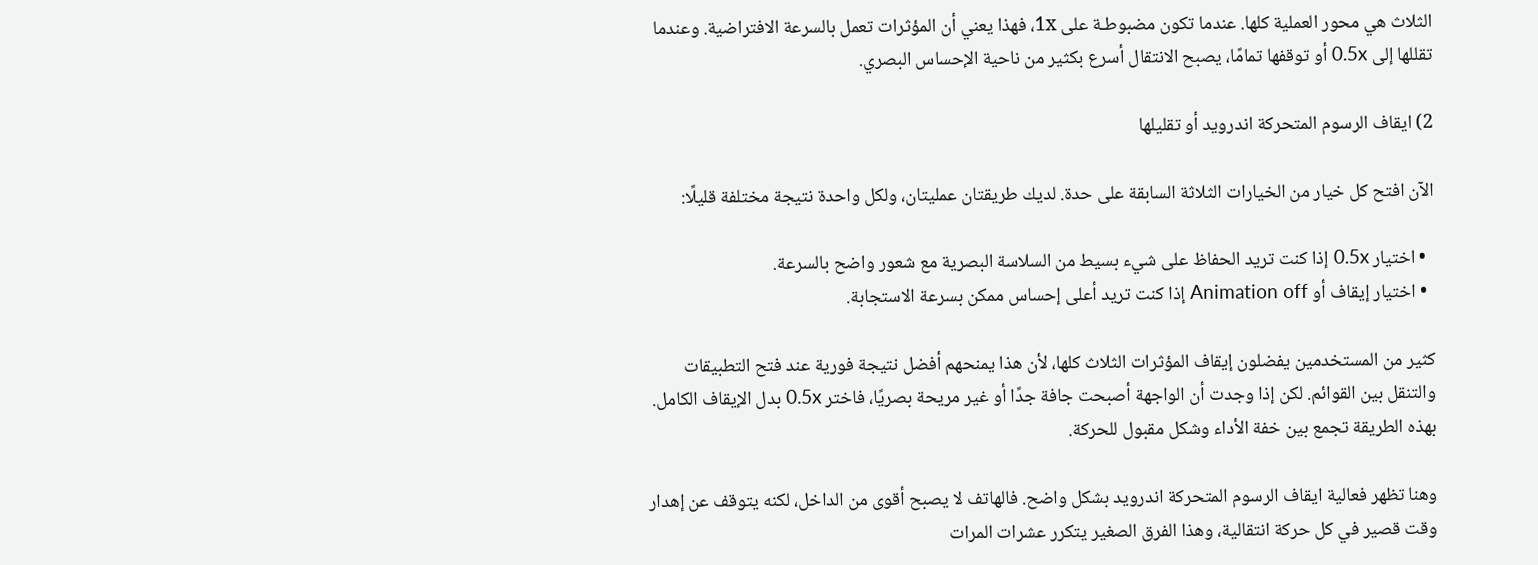الثلاث هي محور العملية كلها. عندما تكون مضبوطـة على 1x، فهذا يعني أن المؤثرات تعمل بالسرعة الافتراضية. وعندما تقللها إلى 0.5x أو توقفها تمامًا، يصبح الانتقال أسرع بكثير من ناحية الإحساس البصري.

2) ايقاف الرسوم المتحركة اندرويد أو تقليلها

الآن افتح كل خيار من الخيارات الثلاثة السابقة على حدة. لديك طريقتان عمليتان، ولكل واحدة نتيجة مختلفة قليلًا:

  • اختيار 0.5x إذا كنت تريد الحفاظ على شيء بسيط من السلاسة البصرية مع شعور واضح بالسرعة.
  • اختيار إيقاف أو Animation off إذا كنت تريد أعلى إحساس ممكن بسرعة الاستجابة.

كثير من المستخدمين يفضلون إيقاف المؤثرات الثلاث كلها، لأن هذا يمنحهم أفضل نتيجة فورية عند فتح التطبيقات والتنقل بين القوائم. لكن إذا وجدت أن الواجهة أصبحت جافة جدًا أو غير مريحة بصريًا، فاختر 0.5x بدل الإيقاف الكامل. بهذه الطريقة تجمع بين خفة الأداء وشكل مقبول للحركة.

وهنا تظهر فعالية ايقاف الرسوم المتحركة اندرويد بشكل واضح. فالهاتف لا يصبح أقوى من الداخل، لكنه يتوقف عن إهدار وقت قصير في كل حركة انتقالية، وهذا الفرق الصغير يتكرر عشرات المرات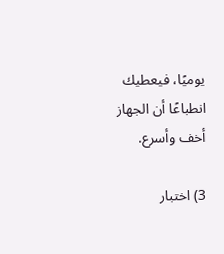يوميًا، فيعطيك انطباعًا أن الجهاز أخف وأسرع.

3) اختبار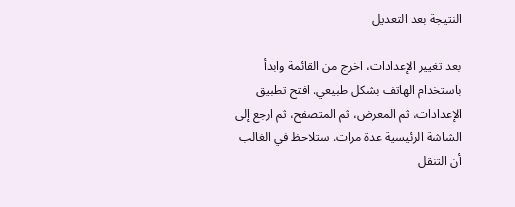النتيجة بعد التعديل

بعد تغيير الإعدادات، اخرج من القائمة وابدأ باستخدام الهاتف بشكل طبيعي. افتح تطبيق الإعدادات، ثم المعرض، ثم المتصفح، ثم ارجع إلى الشاشة الرئيسية عدة مرات. ستلاحظ في الغالب أن التنقل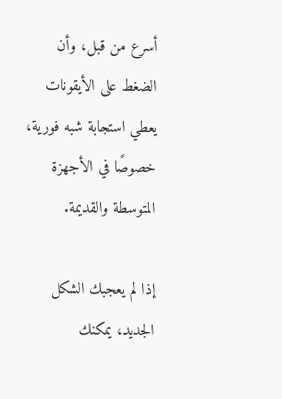أسرع من قبل، وأن الضغط على الأيقونات يعطي استجابة شبه فورية، خصوصًا في الأجهزة المتوسطة والقديمة.

إذا لم يعجبك الشكل الجديد، يمكنك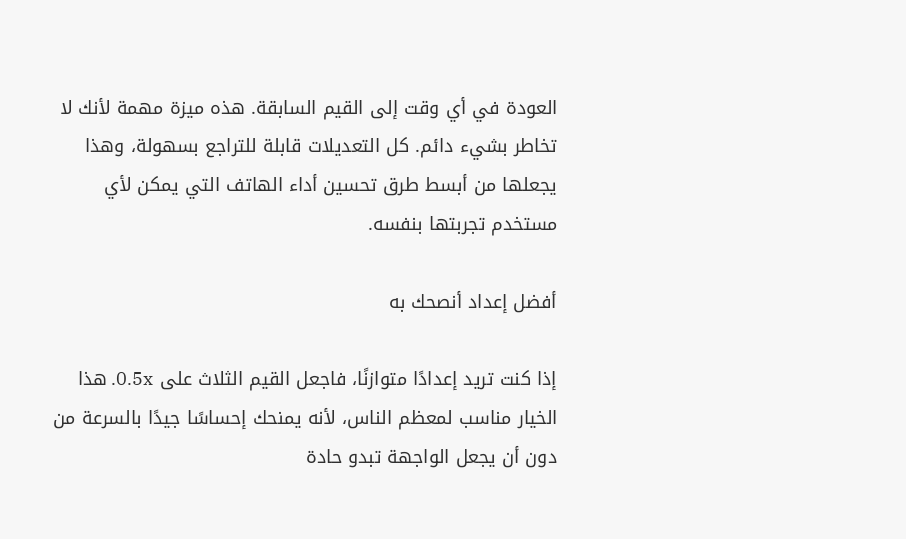العودة في أي وقت إلى القيم السابقة. هذه ميزة مهمة لأنك لا تخاطر بشيء دائم. كل التعديلات قابلة للتراجع بسهولة، وهذا يجعلها من أبسط طرق تحسين أداء الهاتف التي يمكن لأي مستخدم تجربتها بنفسه.

أفضل إعداد أنصحك به

إذا كنت تريد إعدادًا متوازنًا، فاجعل القيم الثلاث على 0.5x. هذا الخيار مناسب لمعظم الناس، لأنه يمنحك إحساسًا جيدًا بالسرعة من دون أن يجعل الواجهة تبدو حادة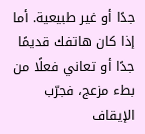جدًا أو غير طبيعية. أما إذا كان هاتفك قديمًا جدًا أو تعاني فعلًا من بطء مزعج، فجرّب الإيقاف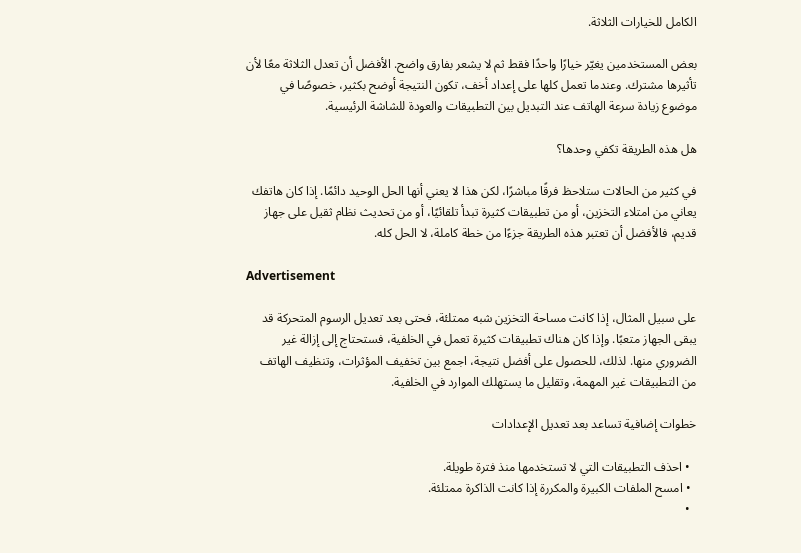الكامل للخيارات الثلاثة.

بعض المستخدمين يغيّر خيارًا واحدًا فقط ثم لا يشعر بفارق واضح. الأفضل أن تعدل الثلاثة معًا لأن تأثيرها مشترك. وعندما تعمل كلها على إعداد أخف، تكون النتيجة أوضح بكثير، خصوصًا في موضوع زيادة سرعة الهاتف عند التبديل بين التطبيقات والعودة للشاشة الرئيسية.

هل هذه الطريقة تكفي وحدها؟

في كثير من الحالات ستلاحظ فرقًا مباشرًا، لكن هذا لا يعني أنها الحل الوحيد دائمًا. إذا كان هاتفك يعاني من امتلاء التخزين، أو من تطبيقات كثيرة تبدأ تلقائيًا، أو من تحديث نظام ثقيل على جهاز قديم، فالأفضل أن تعتبر هذه الطريقة جزءًا من خطة كاملة، لا الحل كله.

Advertisement

على سبيل المثال، إذا كانت مساحة التخزين شبه ممتلئة، فحتى بعد تعديل الرسوم المتحركة قد يبقى الجهاز متعبًا. وإذا كان هناك تطبيقات كثيرة تعمل في الخلفية، فستحتاج إلى إزالة غير الضروري منها. لذلك، للحصول على أفضل نتيجة، اجمع بين تخفيف المؤثرات، وتنظيف الهاتف من التطبيقات غير المهمة، وتقليل ما يستهلك الموارد في الخلفية.

خطوات إضافية تساعد بعد تعديل الإعدادات

  • احذف التطبيقات التي لا تستخدمها منذ فترة طويلة.
  • امسح الملفات الكبيرة والمكررة إذا كانت الذاكرة ممتلئة.
  •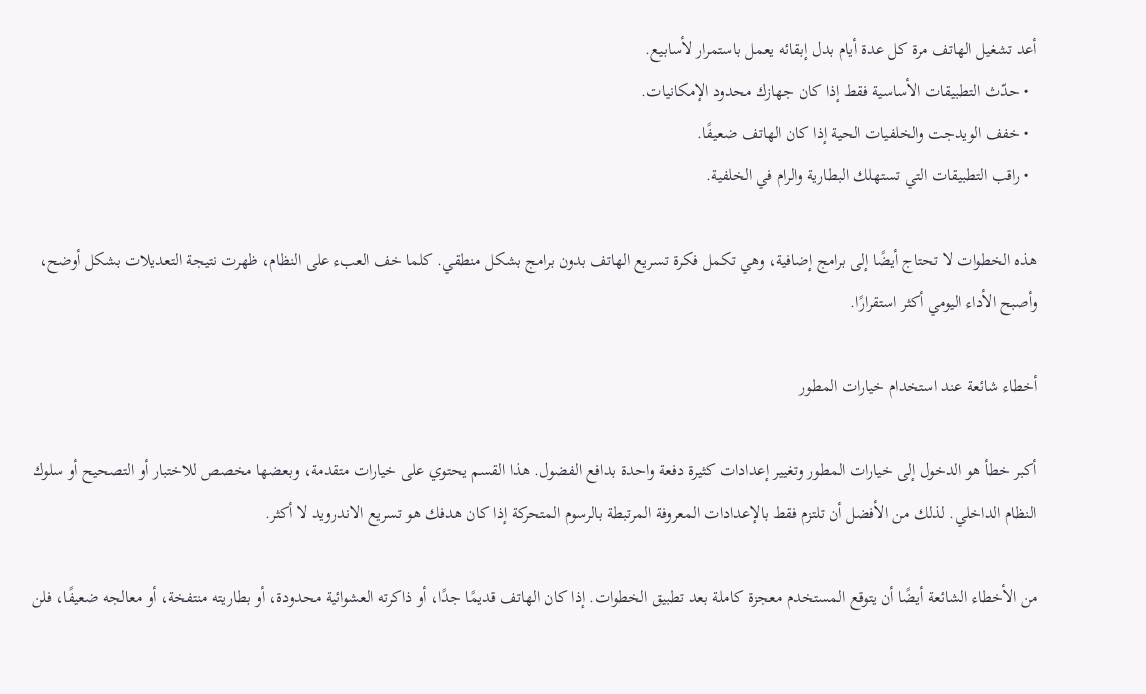أعد تشغيل الهاتف مرة كل عدة أيام بدل إبقائه يعمل باستمرار لأسابيع.
  • حدّث التطبيقات الأساسية فقط إذا كان جهازك محدود الإمكانيات.
  • خفف الويدجت والخلفيات الحية إذا كان الهاتف ضعيفًا.
  • راقب التطبيقات التي تستهلك البطارية والرام في الخلفية.

هذه الخطوات لا تحتاج أيضًا إلى برامج إضافية، وهي تكمل فكرة تسريع الهاتف بدون برامج بشكل منطقي. كلما خف العبء على النظام، ظهرت نتيجة التعديلات بشكل أوضح، وأصبح الأداء اليومي أكثر استقرارًا.

أخطاء شائعة عند استخدام خيارات المطور

أكبر خطأ هو الدخول إلى خيارات المطور وتغيير إعدادات كثيرة دفعة واحدة بدافع الفضول. هذا القسم يحتوي على خيارات متقدمة، وبعضها مخصص للاختبار أو التصحيح أو سلوك النظام الداخلي. لذلك من الأفضل أن تلتزم فقط بالإعدادات المعروفة المرتبطة بالرسوم المتحركة إذا كان هدفك هو تسريع الاندرويد لا أكثر.

من الأخطاء الشائعة أيضًا أن يتوقع المستخدم معجزة كاملة بعد تطبيق الخطوات. إذا كان الهاتف قديمًا جدًا، أو ذاكرته العشوائية محدودة، أو بطاريته منتفخة، أو معالجه ضعيفًا، فلن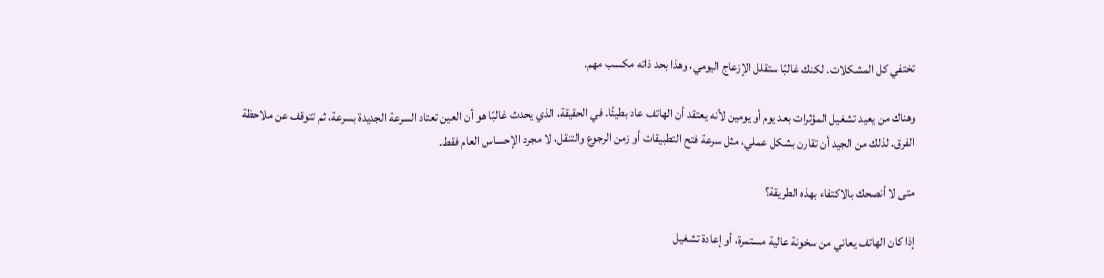تختفي كل المشكلات. لكنك غالبًا ستقلل الإزعاج اليومي، وهذا بحد ذاته مكسب مهم.

وهناك من يعيد تشغيل المؤثرات بعد يوم أو يومين لأنه يعتقد أن الهاتف عاد بطيئًا. في الحقيقة، الذي يحدث غالبًا هو أن العين تعتاد السرعة الجديدة بسرعة، ثم تتوقف عن ملاحظة الفرق. لذلك من الجيد أن تقارن بشكل عملي، مثل سرعة فتح التطبيقات أو زمن الرجوع والتنقل، لا مجرد الإحساس العام فقط.

متى لا أنصحك بالاكتفاء بهذه الطريقة؟

إذا كان الهاتف يعاني من سخونة عالية مستمرة، أو إعادة تشغيل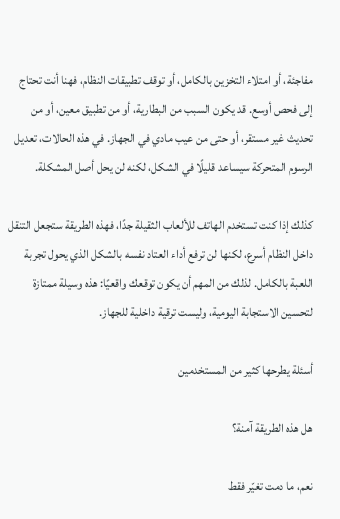مفاجئة، أو امتلاء التخزين بالكامل، أو توقف تطبيقات النظام، فهنا أنت تحتاج إلى فحص أوسع. قد يكون السبب من البطارية، أو من تطبيق معين، أو من تحديث غير مستقر، أو حتى من عيب مادي في الجهاز. في هذه الحالات، تعديل الرسوم المتحركة سيساعد قليلًا في الشكل، لكنه لن يحل أصل المشكلة.

كذلك إذا كنت تستخدم الهاتف للألعاب الثقيلة جدًا، فهذه الطريقة ستجعل التنقل داخل النظام أسرع، لكنها لن ترفع أداء العتاد نفسه بالشكل الذي يحول تجربة اللعبة بالكامل. لذلك من المهم أن يكون توقعك واقعيًا: هذه وسيلة ممتازة لتحسين الاستجابة اليومية، وليست ترقية داخلية للجهاز.

أسئلة يطرحها كثير من المستخدمين

هل هذه الطريقة آمنة؟

نعم، ما دمت تغيّر فقط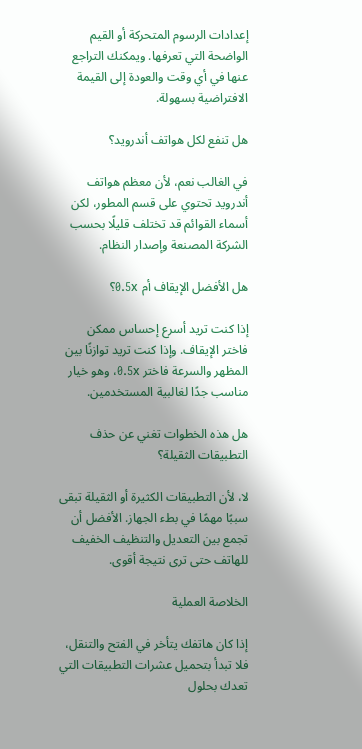إعدادات الرسوم المتحركة أو القيم الواضحة التي تعرفها. ويمكنك التراجع عنها في أي وقت والعودة إلى القيمة الافتراضية بسهولة.

هل تنفع لكل هواتف أندرويد؟

في الغالب نعم، لأن معظم هواتف أندرويد تحتوي على قسم المطور، لكن أسماء القوائم قد تختلف قليلًا بحسب الشركة المصنعة وإصدار النظام.

هل الأفضل الإيقاف أم 0.5x؟

إذا كنت تريد أسرع إحساس ممكن فاختر الإيقاف. وإذا كنت تريد توازنًا بين المظهر والسرعة فاختر 0.5x، وهو خيار مناسب جدًا لغالبية المستخدمين.

هل هذه الخطوات تغني عن حذف التطبيقات الثقيلة؟

لا، لأن التطبيقات الكثيرة أو الثقيلة تبقى سببًا مهمًا في بطء الجهاز. الأفضل أن تجمع بين التعديل والتنظيف الخفيف للهاتف حتى ترى نتيجة أقوى.

الخلاصة العملية

إذا كان هاتفك يتأخر في الفتح والتنقل، فلا تبدأ بتحميل عشرات التطبيقات التي تعدك بحلول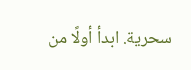سحرية. ابدأ أولًا من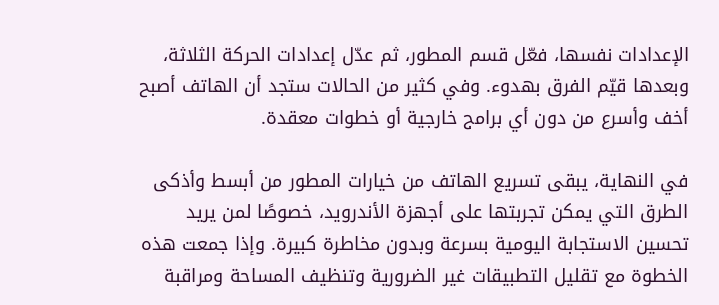الإعدادات نفسها، فعّل قسم المطور، ثم عدّل إعدادات الحركة الثلاثة، وبعدها قيّم الفرق بهدوء. وفي كثير من الحالات ستجد أن الهاتف أصبح أخف وأسرع من دون أي برامج خارجية أو خطوات معقدة.

في النهاية، يبقى تسريع الهاتف من خيارات المطور من أبسط وأذكى الطرق التي يمكن تجربتها على أجهزة الأندرويد، خصوصًا لمن يريد تحسين الاستجابة اليومية بسرعة وبدون مخاطرة كبيرة. وإذا جمعت هذه الخطوة مع تقليل التطبيقات غير الضرورية وتنظيف المساحة ومراقبة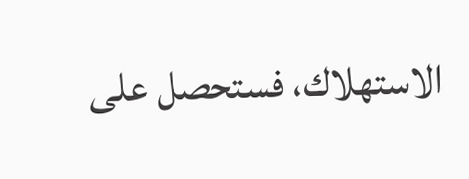الاستهلاك، فستحصل على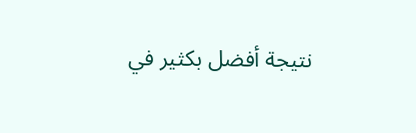نتيجة أفضل بكثير في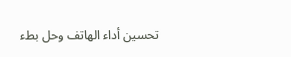تحسين أداء الهاتف وحل بطء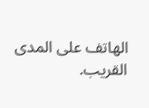الهاتف على المدى القريب.